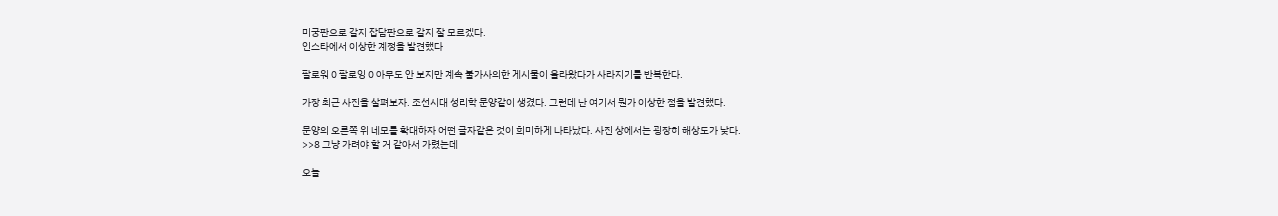미궁판으로 갈지 잡담판으로 갈지 잘 모르겠다.
인스타에서 이상한 계정을 발견했다

팔로워 0 팔로잉 0 아무도 안 보지만 계속 불가사의한 게시물이 올라왔다가 사라지기를 반복한다.

가장 최근 사진을 살펴보자. 조선시대 성리학 문양같이 생겼다. 그런데 난 여기서 뭔가 이상한 점을 발견했다.

문양의 오른쪽 위 네모를 확대하자 어떤 글자같은 것이 희미하게 나타났다. 사진 상에서는 굉장히 해상도가 낮다.
>>8 그냥 가려야 할 거 같아서 가렸는데

오늘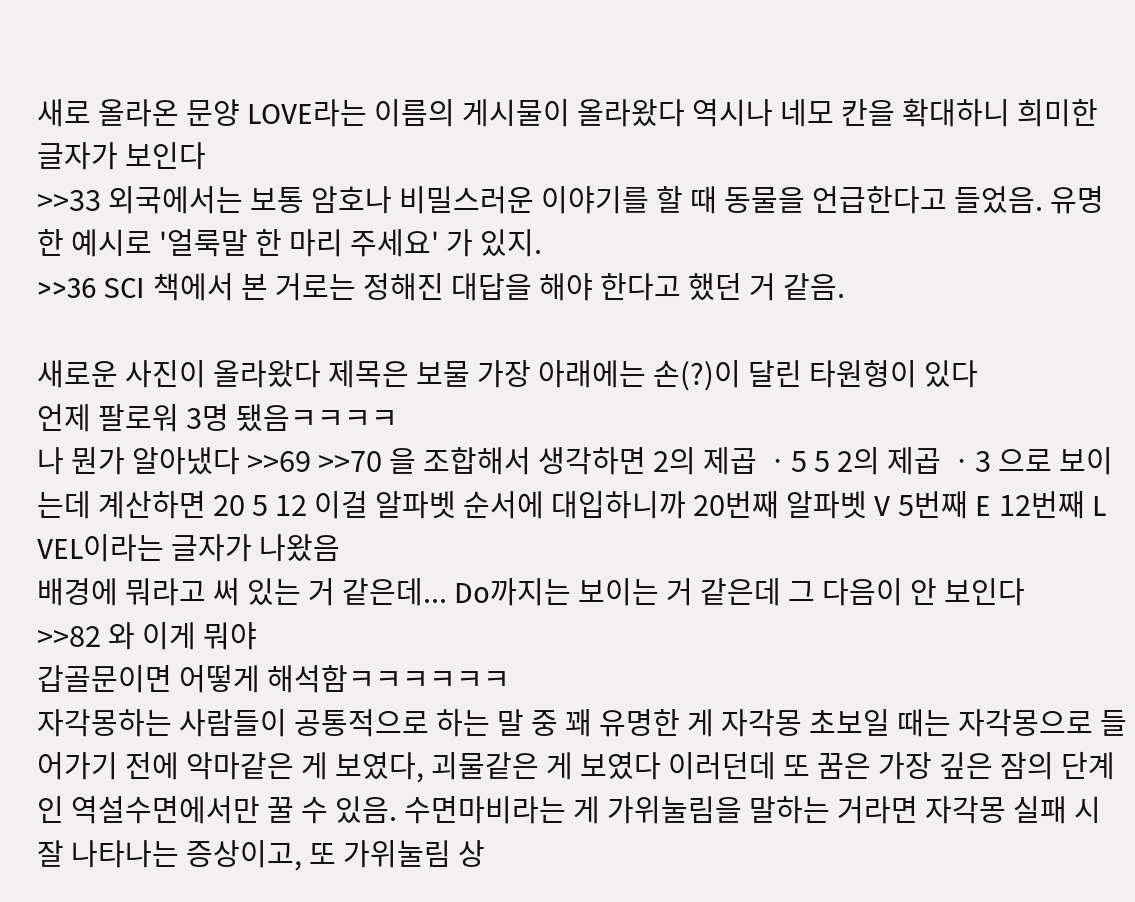새로 올라온 문양 LOVE라는 이름의 게시물이 올라왔다 역시나 네모 칸을 확대하니 희미한 글자가 보인다
>>33 외국에서는 보통 암호나 비밀스러운 이야기를 할 때 동물을 언급한다고 들었음. 유명한 예시로 '얼룩말 한 마리 주세요' 가 있지.
>>36 SCI 책에서 본 거로는 정해진 대답을 해야 한다고 했던 거 같음.

새로운 사진이 올라왔다 제목은 보물 가장 아래에는 손(?)이 달린 타원형이 있다
언제 팔로워 3명 됐음ㅋㅋㅋㅋ
나 뭔가 알아냈다 >>69 >>70 을 조합해서 생각하면 2의 제곱 ㆍ5 5 2의 제곱 ㆍ3 으로 보이는데 계산하면 20 5 12 이걸 알파벳 순서에 대입하니까 20번째 알파벳 V 5번째 E 12번째 L VEL이라는 글자가 나왔음
배경에 뭐라고 써 있는 거 같은데... Do까지는 보이는 거 같은데 그 다음이 안 보인다
>>82 와 이게 뭐야
갑골문이면 어떻게 해석함ㅋㅋㅋㅋㅋㅋ
자각몽하는 사람들이 공통적으로 하는 말 중 꽤 유명한 게 자각몽 초보일 때는 자각몽으로 들어가기 전에 악마같은 게 보였다, 괴물같은 게 보였다 이러던데 또 꿈은 가장 깊은 잠의 단계인 역설수면에서만 꿀 수 있음. 수면마비라는 게 가위눌림을 말하는 거라면 자각몽 실패 시 잘 나타나는 증상이고, 또 가위눌림 상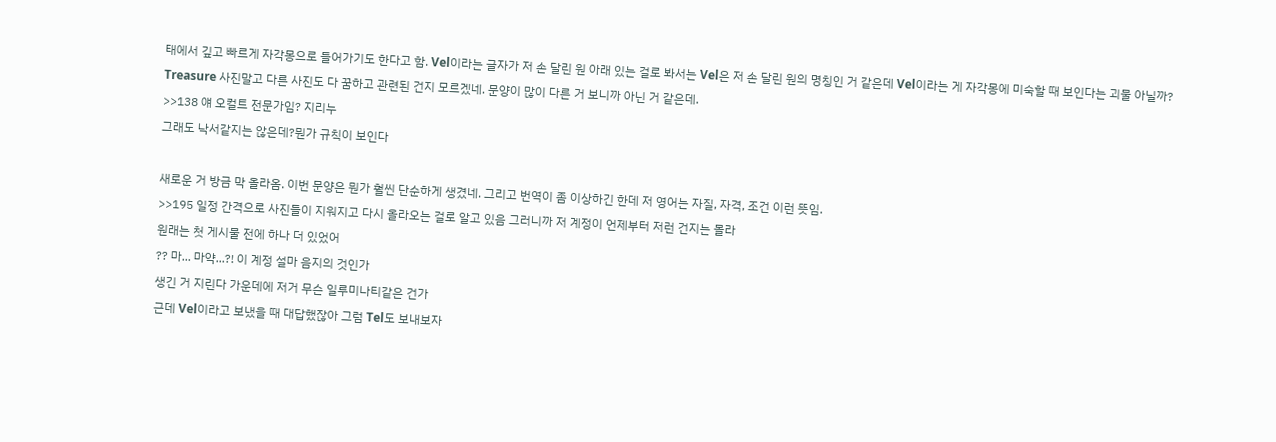태에서 깊고 빠르게 자각몽으로 들어가기도 한다고 함. Vel이라는 글자가 저 손 달린 원 아래 있는 걸로 봐서는 Vel은 저 손 달린 원의 명칭인 거 같은데 Vel이라는 게 자각몽에 미숙할 때 보인다는 괴물 아닐까? Treasure 사진말고 다른 사진도 다 꿈하고 관련된 건지 모르겠네. 문양이 많이 다른 거 보니까 아닌 거 같은데.
>>138 얘 오컬트 전문가임? 지리누
그래도 낙서같지는 않은데?뭔가 규칙이 보인다

새로운 거 방금 막 올라옴. 이번 문양은 뭔가 훨씬 단순하게 생겼네. 그리고 번역이 좀 이상하긴 한데 저 영어는 자질, 자격, 조건 이런 뜻임.
>>195 일정 간격으로 사진들이 지워지고 다시 올라오는 걸로 알고 있음 그러니까 저 계정이 언제부터 저런 건지는 몰라
원래는 첫 게시물 전에 하나 더 있었어
?? 마... 마약...?! 이 계정 설마 음지의 것인가
생긴 거 지린다 가운데에 저거 무슨 일루미나티같은 건가
근데 Vel이라고 보냈을 때 대답했잖아 그럼 Tel도 보내보자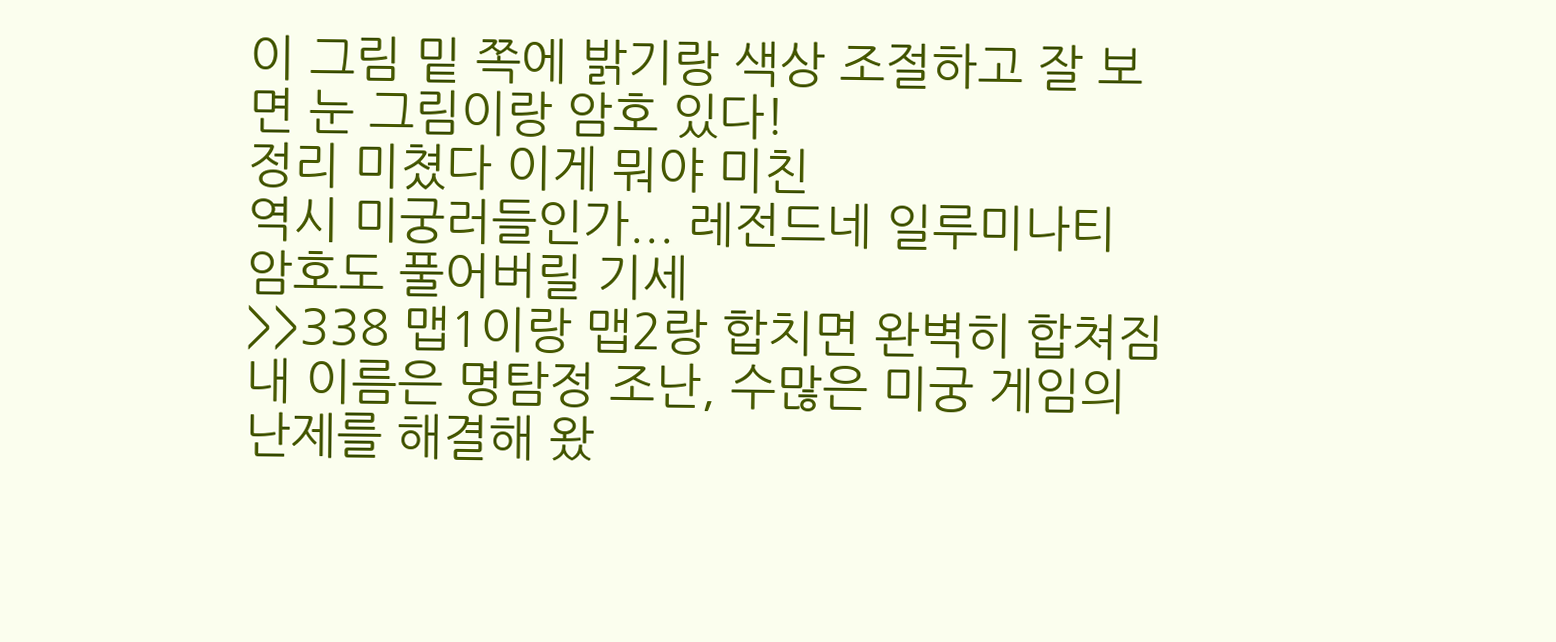이 그림 밑 쪽에 밝기랑 색상 조절하고 잘 보면 눈 그림이랑 암호 있다!
정리 미쳤다 이게 뭐야 미친
역시 미궁러들인가... 레전드네 일루미나티 암호도 풀어버릴 기세
>>338 맵1이랑 맵2랑 합치면 완벽히 합쳐짐
내 이름은 명탐정 조난, 수많은 미궁 게임의 난제를 해결해 왔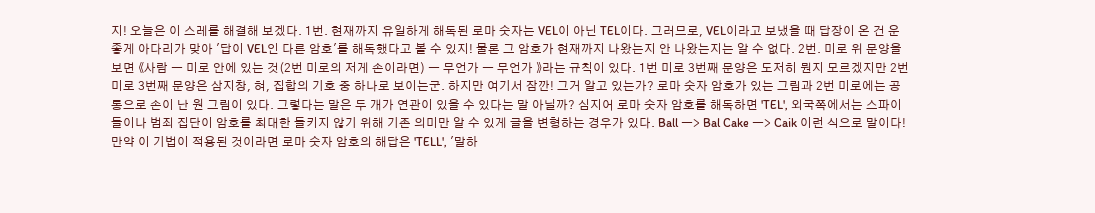지! 오늘은 이 스레를 해결해 보겠다. 1번. 현재까지 유일하게 해독된 로마 숫자는 VEL이 아닌 TEL이다. 그러므로, VEL이라고 보냈을 때 답장이 온 건 운 좋게 아다리가 맞아 '답이 VEL인 다른 암호'를 해독했다고 볼 수 있지! 물론 그 암호가 현재까지 나왔는지 안 나왔는지는 알 수 없다. 2번. 미로 위 문양을 보면 《사람 ㅡ 미로 안에 있는 것(2번 미로의 저게 손이라면) ㅡ 무언가 ㅡ 무언가 》라는 규칙이 있다. 1번 미로 3번째 문양은 도저히 뭔지 모르겠지만 2번 미로 3번째 문양은 삼지창, 혀, 집합의 기호 중 하나로 보이는군. 하지만 여기서 잠깐! 그거 알고 있는가? 로마 숫자 암호가 있는 그림과 2번 미로에는 공통으로 손이 난 원 그림이 있다. 그렇다는 말은 두 개가 연관이 있을 수 있다는 말 아닐까? 심지어 로마 숫자 암호를 해독하면 'TEL', 외국쪽에서는 스파이들이나 범죄 집단이 암호를 최대한 들키지 않기 위해 기존 의미만 알 수 있게 글을 변형하는 경우가 있다. Ball ㅡ> Bal Cake ㅡ> Caik 이런 식으로 말이다! 만약 이 기법이 적용된 것이라면 로마 숫자 암호의 해답은 'TELL', '말하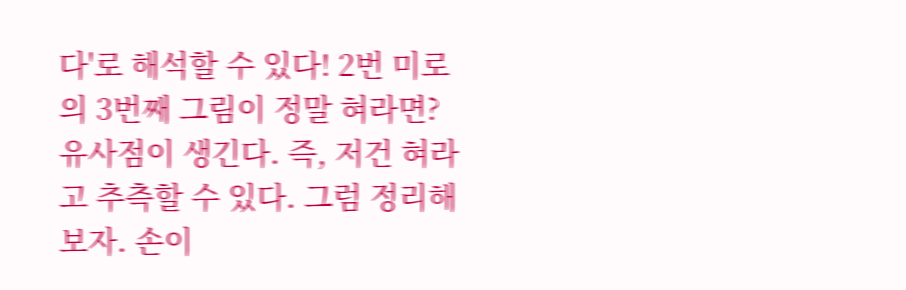다'로 해석할 수 있다! 2번 미로의 3번째 그림이 정말 혀라면? 유사점이 생긴다. 즉, 저건 혀라고 추측할 수 있다. 그럼 정리해보자. 손이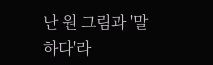난 원 그림과 '말하다'라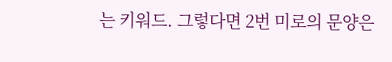는 키워드. 그렇다면 2번 미로의 문양은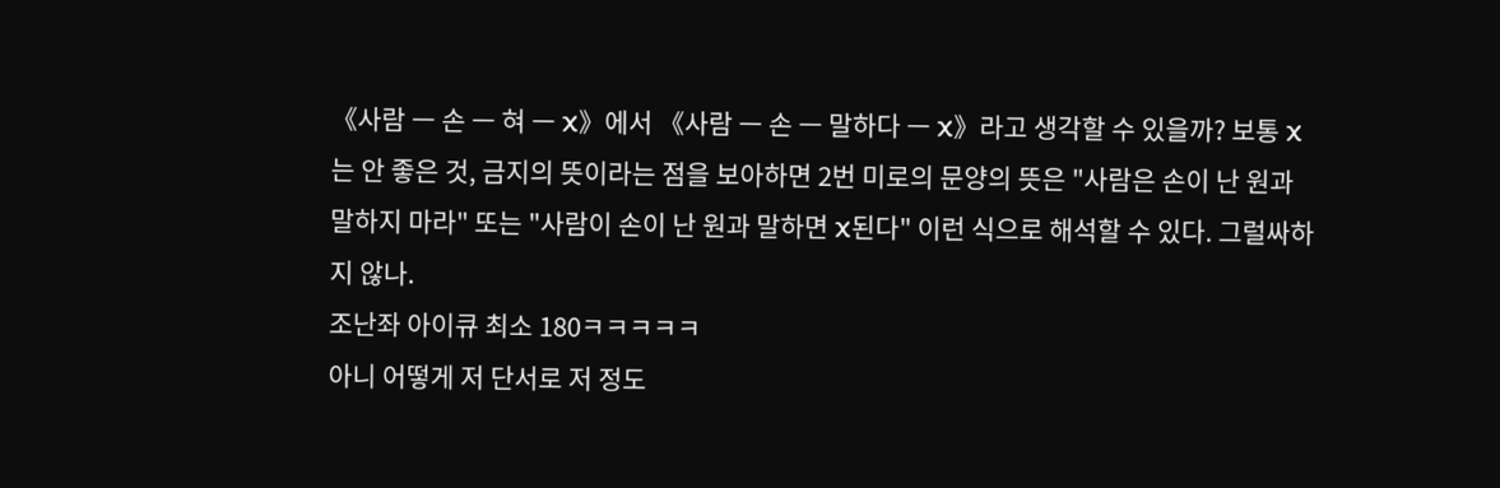《사람 ㅡ 손 ㅡ 혀 ㅡ X》에서 《사람 ㅡ 손 ㅡ 말하다 ㅡ X》라고 생각할 수 있을까? 보통 X는 안 좋은 것, 금지의 뜻이라는 점을 보아하면 2번 미로의 문양의 뜻은 "사람은 손이 난 원과 말하지 마라" 또는 "사람이 손이 난 원과 말하면 X된다" 이런 식으로 해석할 수 있다. 그럴싸하지 않나.
조난좌 아이큐 최소 180ㅋㅋㅋㅋㅋ
아니 어떻게 저 단서로 저 정도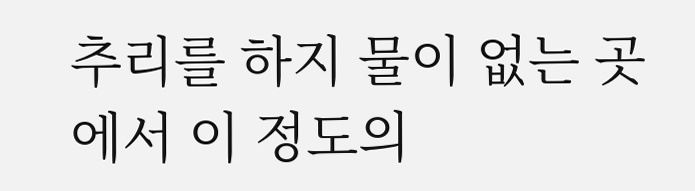추리를 하지 물이 없는 곳에서 이 정도의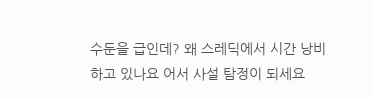수둔을 급인데? 왜 스레딕에서 시간 낭비하고 있나요 어서 사설 탐정이 되세요